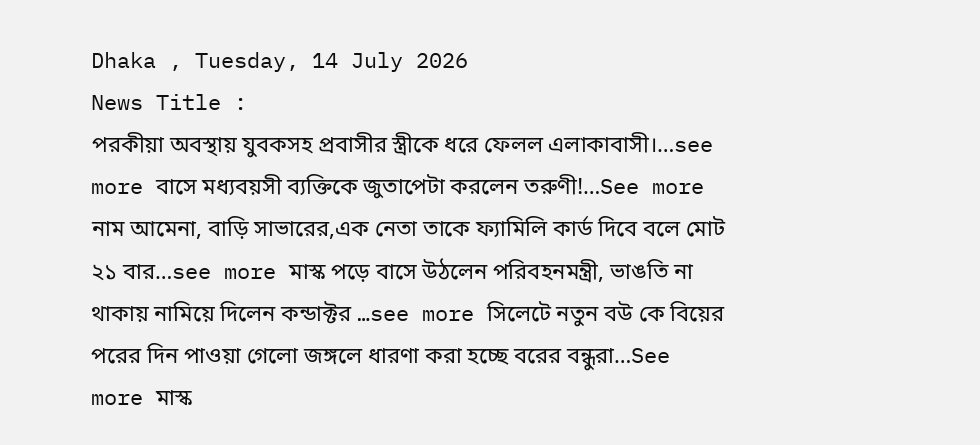Dhaka , Tuesday, 14 July 2026
News Title :
পরকীয়া অবস্থায় যুবকসহ প্রবাসীর স্ত্রীকে ধরে ফেলল এলাকাবাসী।…see more বাসে মধ্যবয়সী ব্যক্তিকে জুতাপেটা করলেন তরুণী!…See more নাম আমেনা, বাড়ি সাভারের,এক নেতা তাকে ফ্যামিলি কার্ড দিবে বলে মোট ২১ বার…see more মাস্ক পড়ে বাসে উঠলেন পরিবহনমন্ত্রী, ভাঙতি না থাকায় নামিয়ে দিলেন কন্ডাক্টর …see more সিলেটে নতুন বউ কে বিয়ের পরের দিন পাওয়া গেলো জঙ্গলে ধারণা করা হচ্ছে বরের বন্ধুরা…See more মাস্ক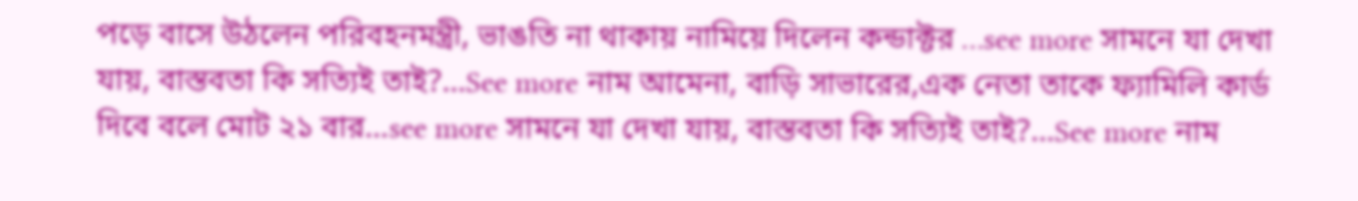পড়ে বাসে উঠলেন পরিবহনমন্ত্রী, ভাঙতি না থাকায় নামিয়ে দিলেন কন্ডাক্টর …see more সামনে যা দেখা যায়, বাস্তবতা কি সত্যিই তাই?…See more নাম আমেনা, বাড়ি সাভারের,এক নেতা তাকে ফ্যামিলি কার্ড দিবে বলে মোট ২১ বার…see more সামনে যা দেখা যায়, বাস্তবতা কি সত্যিই তাই?…See more নাম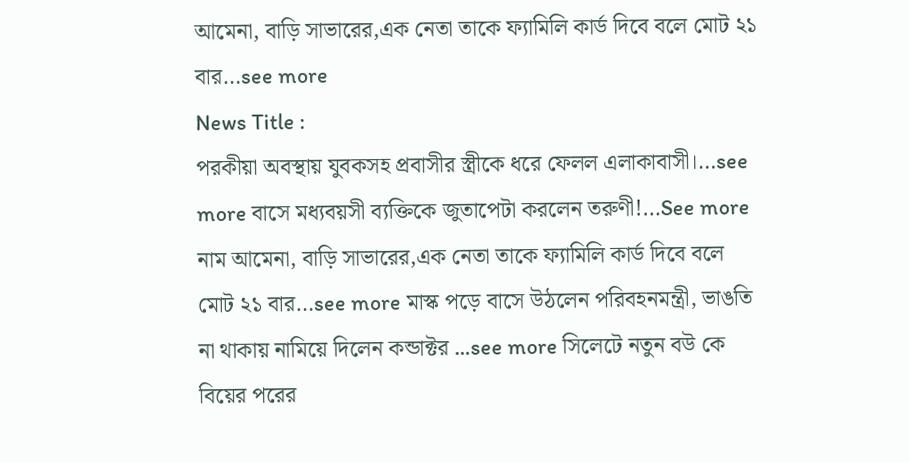আমেনা, বাড়ি সাভারের,এক নেতা তাকে ফ্যামিলি কার্ড দিবে বলে মোট ২১ বার…see more
News Title :
পরকীয়া অবস্থায় যুবকসহ প্রবাসীর স্ত্রীকে ধরে ফেলল এলাকাবাসী।…see more বাসে মধ্যবয়সী ব্যক্তিকে জুতাপেটা করলেন তরুণী!…See more নাম আমেনা, বাড়ি সাভারের,এক নেতা তাকে ফ্যামিলি কার্ড দিবে বলে মোট ২১ বার…see more মাস্ক পড়ে বাসে উঠলেন পরিবহনমন্ত্রী, ভাঙতি না থাকায় নামিয়ে দিলেন কন্ডাক্টর …see more সিলেটে নতুন বউ কে বিয়ের পরের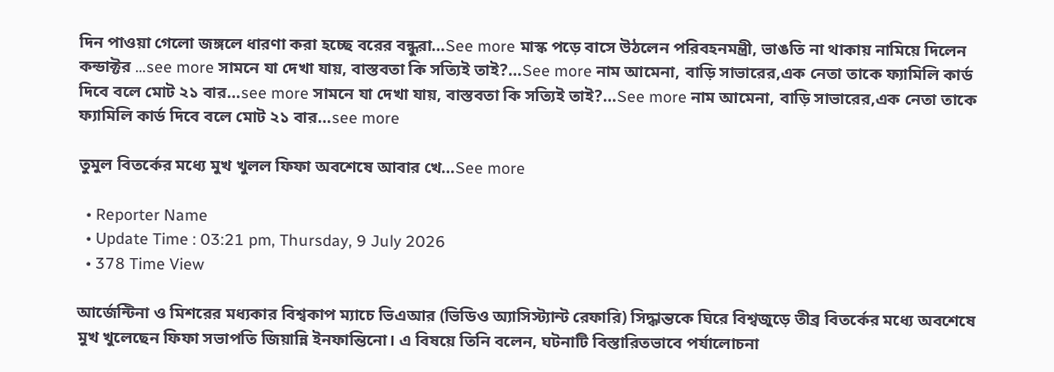দিন পাওয়া গেলো জঙ্গলে ধারণা করা হচ্ছে বরের বন্ধুরা…See more মাস্ক পড়ে বাসে উঠলেন পরিবহনমন্ত্রী, ভাঙতি না থাকায় নামিয়ে দিলেন কন্ডাক্টর …see more সামনে যা দেখা যায়, বাস্তবতা কি সত্যিই তাই?…See more নাম আমেনা, বাড়ি সাভারের,এক নেতা তাকে ফ্যামিলি কার্ড দিবে বলে মোট ২১ বার…see more সামনে যা দেখা যায়, বাস্তবতা কি সত্যিই তাই?…See more নাম আমেনা, বাড়ি সাভারের,এক নেতা তাকে ফ্যামিলি কার্ড দিবে বলে মোট ২১ বার…see more

তুমুল বিতর্কের মধ্যে মুখ খুলল ফিফা অবশেষে আবার খে…See more

  • Reporter Name
  • Update Time : 03:21 pm, Thursday, 9 July 2026
  • 378 Time View

আর্জেন্টিনা ও মিশরের মধ্যকার বিশ্বকাপ ম্যাচে ভিএআর (ভিডিও অ্যাসিস্ট্যান্ট রেফারি) সিদ্ধান্তকে ঘিরে বিশ্বজুড়ে তীব্র বিতর্কের মধ্যে অবশেষে মুখ খুলেছেন ফিফা সভাপতি জিয়ান্নি ইনফান্তিনো। এ বিষয়ে তিনি বলেন, ঘটনাটি বিস্তারিতভাবে পর্যালোচনা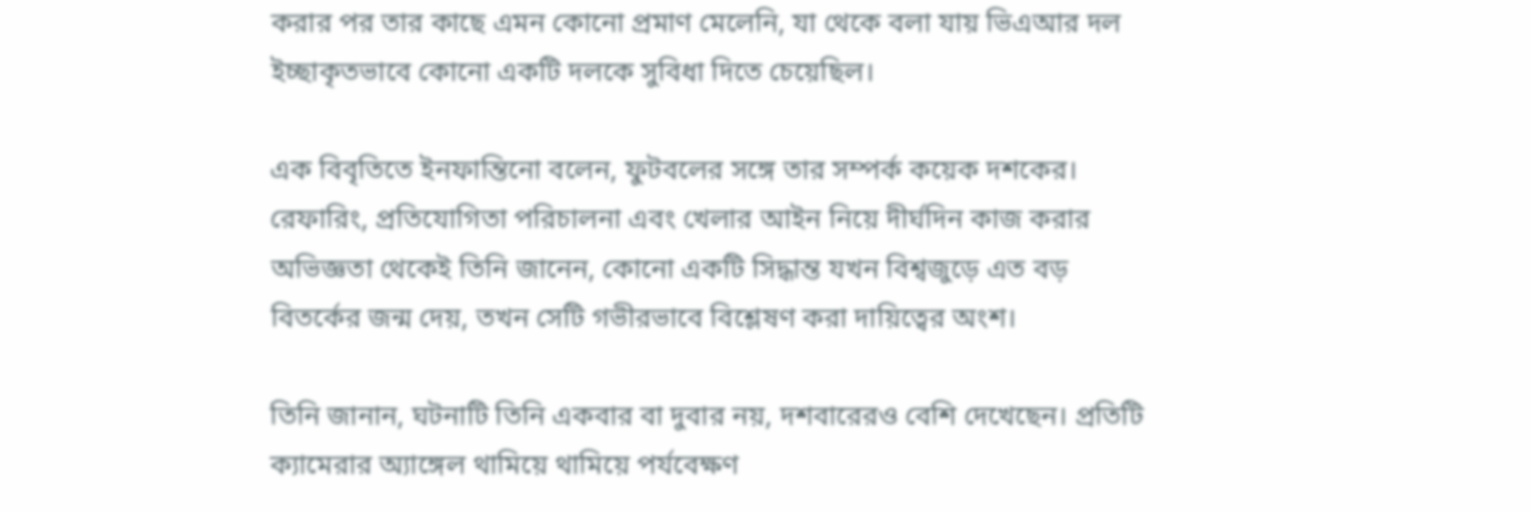করার পর তার কাছে এমন কোনো প্রমাণ মেলেনি, যা থেকে বলা যায় ভিএআর দল ইচ্ছাকৃতভাবে কোনো একটি দলকে সুবিধা দিতে চেয়েছিল।

এক বিবৃতিতে ইনফান্তিনো বলেন, ফুটবলের সঙ্গে তার সম্পর্ক কয়েক দশকের। রেফারিং, প্রতিযোগিতা পরিচালনা এবং খেলার আইন নিয়ে দীর্ঘদিন কাজ করার অভিজ্ঞতা থেকেই তিনি জানেন, কোনো একটি সিদ্ধান্ত যখন বিশ্বজুড়ে এত বড় বিতর্কের জন্ম দেয়, তখন সেটি গভীরভাবে বিশ্লেষণ করা দায়িত্বের অংশ।

তিনি জানান, ঘটনাটি তিনি একবার বা দুবার নয়, দশবারেরও বেশি দেখেছেন। প্রতিটি ক্যামেরার অ্যাঙ্গেল থামিয়ে থামিয়ে পর্যবেক্ষণ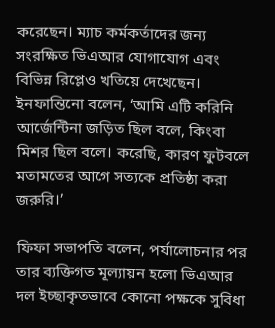করেছেন। ম্যাচ কর্মকর্তাদের জন্য সংরক্ষিত ভিএআর যোগাযোগ এবং বিভিন্ন রিপ্লেও খতিয়ে দেখেছেন। ইনফান্তিনো বলেন, ‘আমি এটি করিনি আর্জেন্টিনা জড়িত ছিল বলে, কিংবা মিশর ছিল বলে। করেছি, কারণ ফুটবলে মতামতের আগে সত্যকে প্রতিষ্ঠা করা জরুরি।’

ফিফা সভাপতি বলেন, পর্যালোচনার পর তার ব্যক্তিগত মূল্যায়ন হলো ভিএআর দল ইচ্ছাকৃতভাবে কোনো পক্ষকে সুবিধা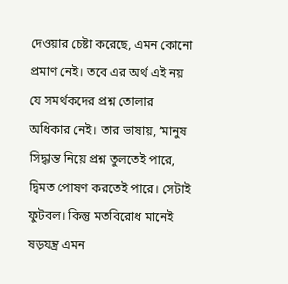দেওয়ার চেষ্টা করেছে, এমন কোনো প্রমাণ নেই। তবে এর অর্থ এই নয় যে সমর্থকদের প্রশ্ন তোলার অধিকার নেই। তার ভাষায়, ‘মানুষ সিদ্ধান্ত নিয়ে প্রশ্ন তুলতেই পারে, দ্বিমত পোষণ করতেই পারে। সেটাই ফুটবল। কিন্তু মতবিরোধ মানেই ষড়যন্ত্র এমন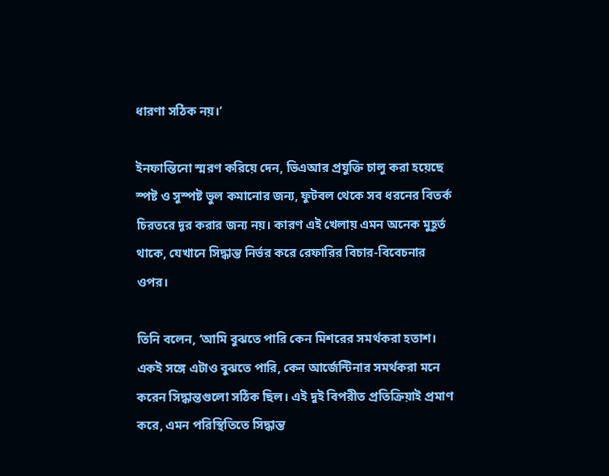ধারণা সঠিক নয়।’

ইনফান্তিনো স্মরণ করিয়ে দেন, ভিএআর প্রযুক্তি চালু করা হয়েছে স্পষ্ট ও সুস্পষ্ট ভুল কমানোর জন্য, ফুটবল থেকে সব ধরনের বিতর্ক চিরতরে দূর করার জন্য নয়। কারণ এই খেলায় এমন অনেক মুহূর্ত থাকে, যেখানে সিদ্ধান্ত নির্ভর করে রেফারির বিচার-বিবেচনার ওপর।

তিনি বলেন, ‘আমি বুঝতে পারি কেন মিশরের সমর্থকরা হতাশ। একই সঙ্গে এটাও বুঝতে পারি, কেন আর্জেন্টিনার সমর্থকরা মনে করেন সিদ্ধান্তগুলো সঠিক ছিল। এই দুই বিপরীত প্রতিক্রিয়াই প্রমাণ করে, এমন পরিস্থিতিতে সিদ্ধান্ত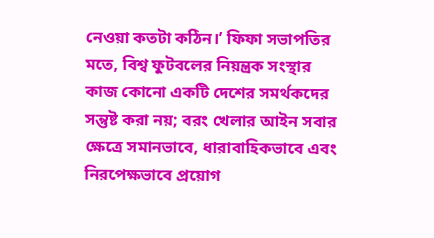নেওয়া কতটা কঠিন।’ ফিফা সভাপতির মতে, বিশ্ব ফুটবলের নিয়ন্ত্রক সংস্থার কাজ কোনো একটি দেশের সমর্থকদের সন্তুষ্ট করা নয়; বরং খেলার আইন সবার ক্ষেত্রে সমানভাবে, ধারাবাহিকভাবে এবং নিরপেক্ষভাবে প্রয়োগ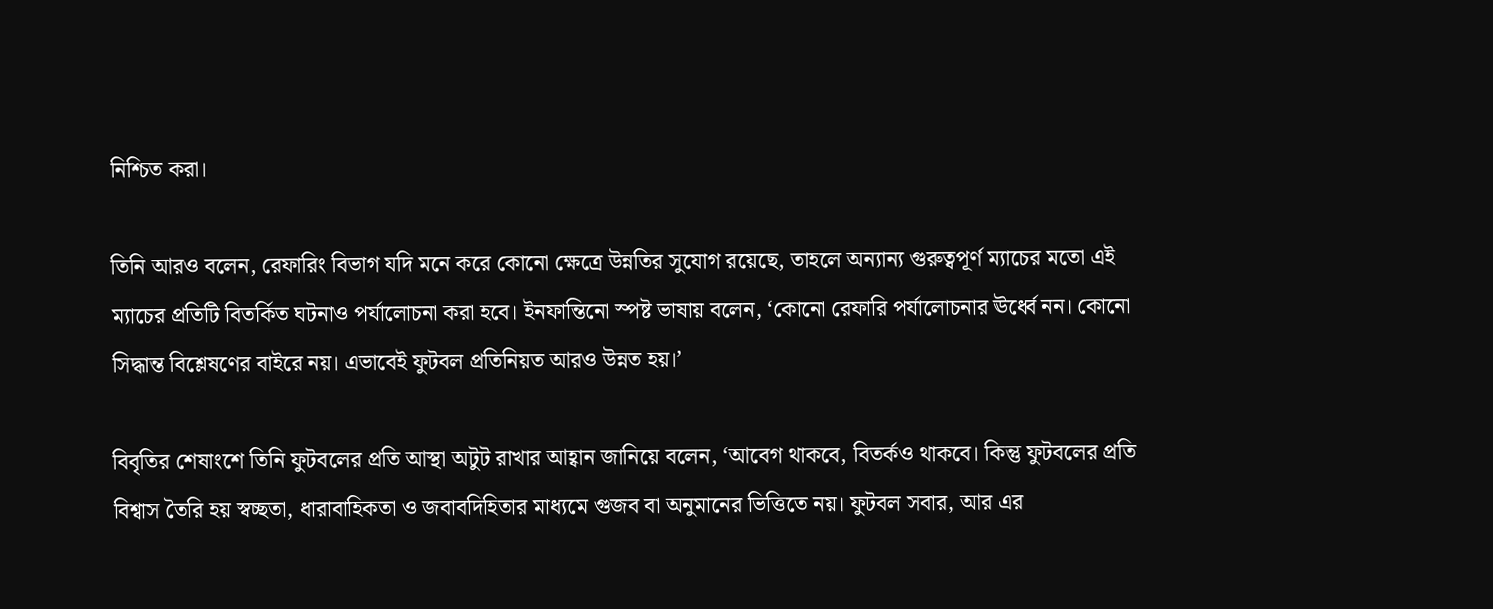নিশ্চিত করা।

তিনি আরও বলেন, রেফারিং বিভাগ যদি মনে করে কোনো ক্ষেত্রে উন্নতির সুযোগ রয়েছে, তাহলে অন্যান্য গুরুত্বপূর্ণ ম্যাচের মতো এই ম্যাচের প্রতিটি বিতর্কিত ঘটনাও পর্যালোচনা করা হবে। ইনফান্তিনো স্পষ্ট ভাষায় বলেন, ‘কোনো রেফারি পর্যালোচনার ঊর্ধ্বে নন। কোনো সিদ্ধান্ত বিশ্লেষণের বাইরে নয়। এভাবেই ফুটবল প্রতিনিয়ত আরও উন্নত হয়।’

বিবৃতির শেষাংশে তিনি ফুটবলের প্রতি আস্থা অটুট রাখার আহ্বান জানিয়ে বলেন, ‘আবেগ থাকবে, বিতর্কও থাকবে। কিন্তু ফুটবলের প্রতি বিশ্বাস তৈরি হয় স্বচ্ছতা, ধারাবাহিকতা ও জবাবদিহিতার মাধ্যমে গুজব বা অনুমানের ভিত্তিতে নয়। ফুটবল সবার, আর এর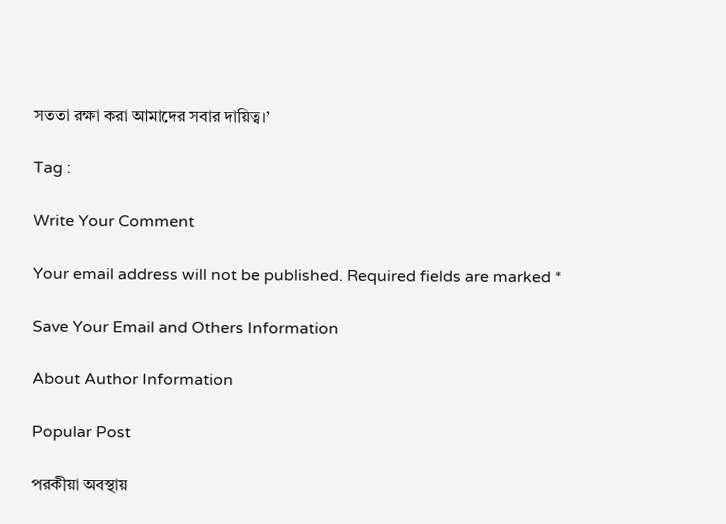সততা রক্ষা করা আমাদের সবার দায়িত্ব।’

Tag :

Write Your Comment

Your email address will not be published. Required fields are marked *

Save Your Email and Others Information

About Author Information

Popular Post

পরকীয়া অবস্থায়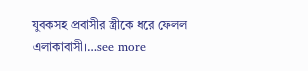যুবকসহ প্রবাসীর স্ত্রীকে ধরে ফেলল এলাকাবাসী।…see more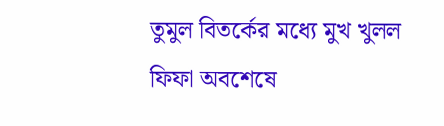তুমুল বিতর্কের মধ্যে মুখ খুলল ফিফা অবশেষে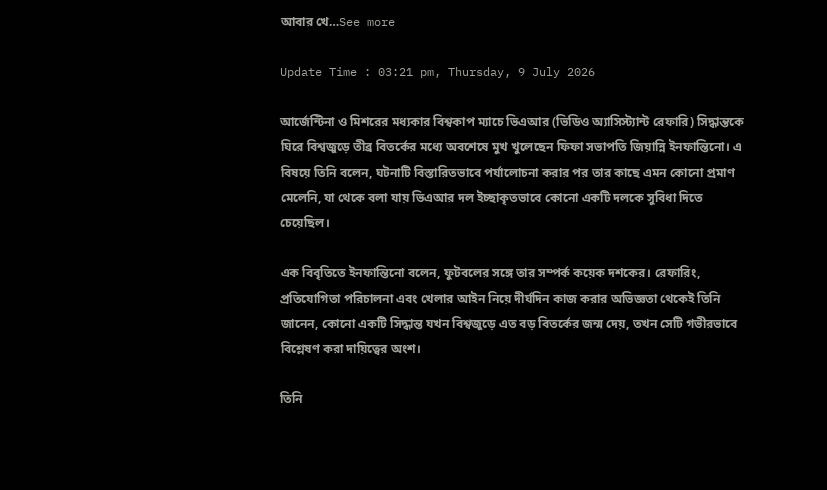আবার খে…See more

Update Time : 03:21 pm, Thursday, 9 July 2026

আর্জেন্টিনা ও মিশরের মধ্যকার বিশ্বকাপ ম্যাচে ভিএআর (ভিডিও অ্যাসিস্ট্যান্ট রেফারি) সিদ্ধান্তকে ঘিরে বিশ্বজুড়ে তীব্র বিতর্কের মধ্যে অবশেষে মুখ খুলেছেন ফিফা সভাপতি জিয়ান্নি ইনফান্তিনো। এ বিষয়ে তিনি বলেন, ঘটনাটি বিস্তারিতভাবে পর্যালোচনা করার পর তার কাছে এমন কোনো প্রমাণ মেলেনি, যা থেকে বলা যায় ভিএআর দল ইচ্ছাকৃতভাবে কোনো একটি দলকে সুবিধা দিতে চেয়েছিল।

এক বিবৃতিতে ইনফান্তিনো বলেন, ফুটবলের সঙ্গে তার সম্পর্ক কয়েক দশকের। রেফারিং, প্রতিযোগিতা পরিচালনা এবং খেলার আইন নিয়ে দীর্ঘদিন কাজ করার অভিজ্ঞতা থেকেই তিনি জানেন, কোনো একটি সিদ্ধান্ত যখন বিশ্বজুড়ে এত বড় বিতর্কের জন্ম দেয়, তখন সেটি গভীরভাবে বিশ্লেষণ করা দায়িত্বের অংশ।

তিনি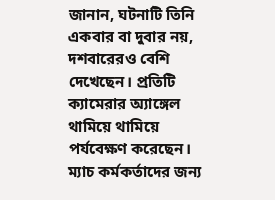জানান, ঘটনাটি তিনি একবার বা দুবার নয়, দশবারেরও বেশি দেখেছেন। প্রতিটি ক্যামেরার অ্যাঙ্গেল থামিয়ে থামিয়ে পর্যবেক্ষণ করেছেন। ম্যাচ কর্মকর্তাদের জন্য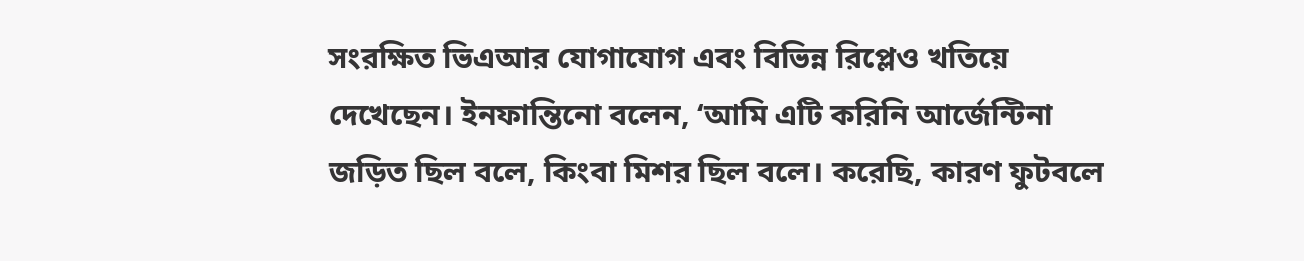সংরক্ষিত ভিএআর যোগাযোগ এবং বিভিন্ন রিপ্লেও খতিয়ে দেখেছেন। ইনফান্তিনো বলেন, ‘আমি এটি করিনি আর্জেন্টিনা জড়িত ছিল বলে, কিংবা মিশর ছিল বলে। করেছি, কারণ ফুটবলে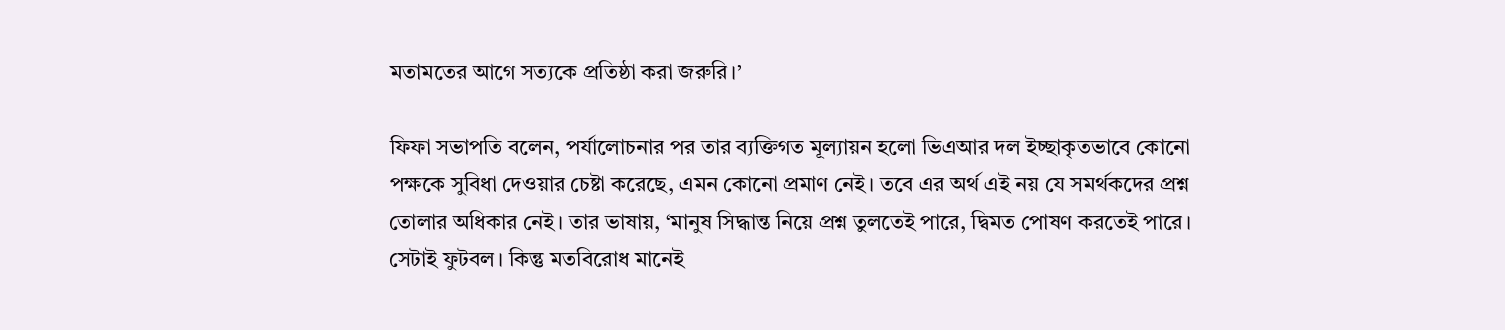মতামতের আগে সত্যকে প্রতিষ্ঠা করা জরুরি।’

ফিফা সভাপতি বলেন, পর্যালোচনার পর তার ব্যক্তিগত মূল্যায়ন হলো ভিএআর দল ইচ্ছাকৃতভাবে কোনো পক্ষকে সুবিধা দেওয়ার চেষ্টা করেছে, এমন কোনো প্রমাণ নেই। তবে এর অর্থ এই নয় যে সমর্থকদের প্রশ্ন তোলার অধিকার নেই। তার ভাষায়, ‘মানুষ সিদ্ধান্ত নিয়ে প্রশ্ন তুলতেই পারে, দ্বিমত পোষণ করতেই পারে। সেটাই ফুটবল। কিন্তু মতবিরোধ মানেই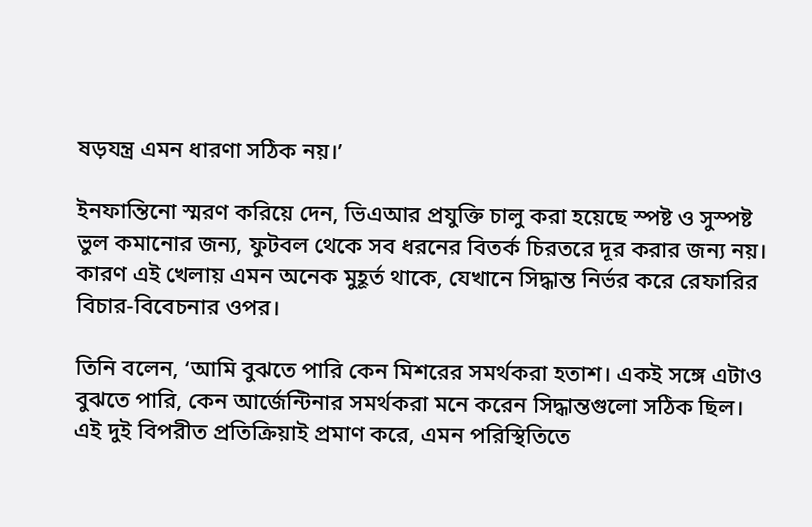ষড়যন্ত্র এমন ধারণা সঠিক নয়।’

ইনফান্তিনো স্মরণ করিয়ে দেন, ভিএআর প্রযুক্তি চালু করা হয়েছে স্পষ্ট ও সুস্পষ্ট ভুল কমানোর জন্য, ফুটবল থেকে সব ধরনের বিতর্ক চিরতরে দূর করার জন্য নয়। কারণ এই খেলায় এমন অনেক মুহূর্ত থাকে, যেখানে সিদ্ধান্ত নির্ভর করে রেফারির বিচার-বিবেচনার ওপর।

তিনি বলেন, ‘আমি বুঝতে পারি কেন মিশরের সমর্থকরা হতাশ। একই সঙ্গে এটাও বুঝতে পারি, কেন আর্জেন্টিনার সমর্থকরা মনে করেন সিদ্ধান্তগুলো সঠিক ছিল। এই দুই বিপরীত প্রতিক্রিয়াই প্রমাণ করে, এমন পরিস্থিতিতে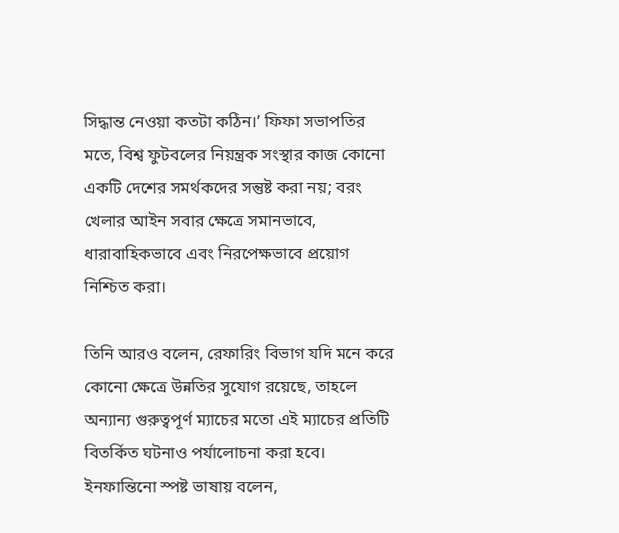সিদ্ধান্ত নেওয়া কতটা কঠিন।’ ফিফা সভাপতির মতে, বিশ্ব ফুটবলের নিয়ন্ত্রক সংস্থার কাজ কোনো একটি দেশের সমর্থকদের সন্তুষ্ট করা নয়; বরং খেলার আইন সবার ক্ষেত্রে সমানভাবে, ধারাবাহিকভাবে এবং নিরপেক্ষভাবে প্রয়োগ নিশ্চিত করা।

তিনি আরও বলেন, রেফারিং বিভাগ যদি মনে করে কোনো ক্ষেত্রে উন্নতির সুযোগ রয়েছে, তাহলে অন্যান্য গুরুত্বপূর্ণ ম্যাচের মতো এই ম্যাচের প্রতিটি বিতর্কিত ঘটনাও পর্যালোচনা করা হবে। ইনফান্তিনো স্পষ্ট ভাষায় বলেন,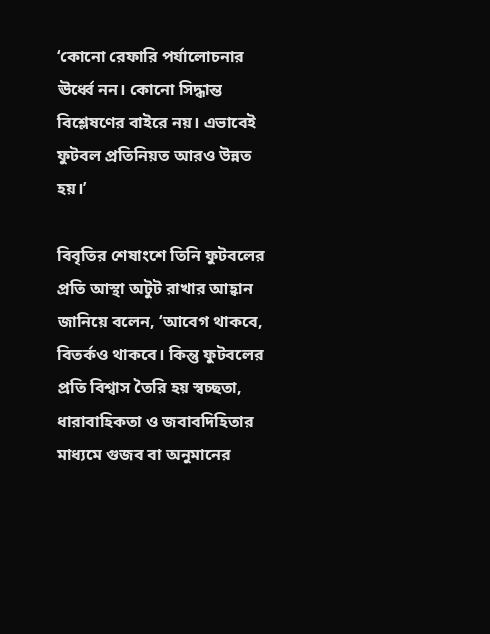‘কোনো রেফারি পর্যালোচনার ঊর্ধ্বে নন। কোনো সিদ্ধান্ত বিশ্লেষণের বাইরে নয়। এভাবেই ফুটবল প্রতিনিয়ত আরও উন্নত হয়।’

বিবৃতির শেষাংশে তিনি ফুটবলের প্রতি আস্থা অটুট রাখার আহ্বান জানিয়ে বলেন, ‘আবেগ থাকবে, বিতর্কও থাকবে। কিন্তু ফুটবলের প্রতি বিশ্বাস তৈরি হয় স্বচ্ছতা, ধারাবাহিকতা ও জবাবদিহিতার মাধ্যমে গুজব বা অনুমানের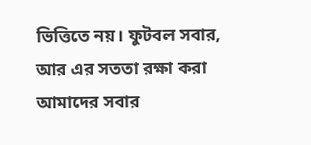ভিত্তিতে নয়। ফুটবল সবার, আর এর সততা রক্ষা করা আমাদের সবার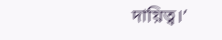দায়িত্ব।’